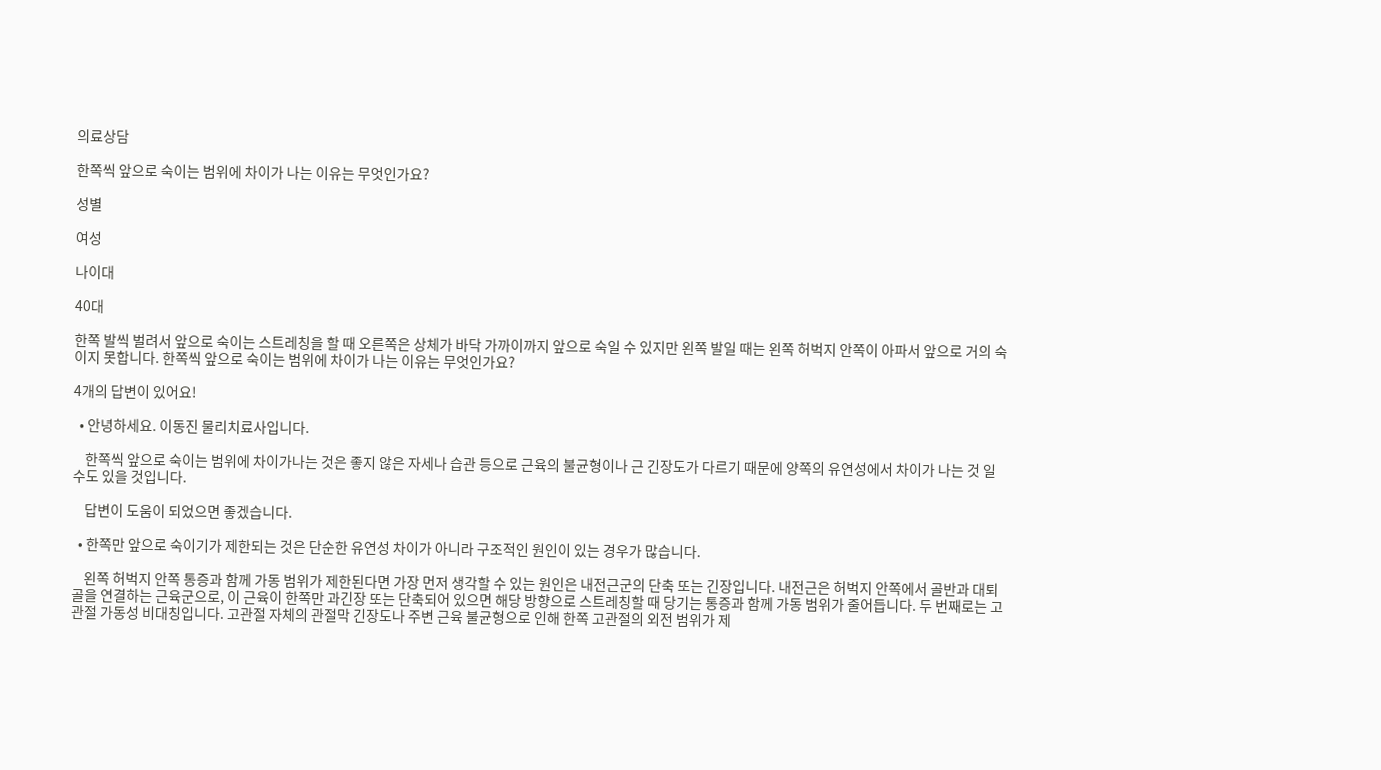의료상담

한쪽씩 앞으로 숙이는 범위에 차이가 나는 이유는 무엇인가요?

성별

여성

나이대

40대

한쪽 발씩 벌려서 앞으로 숙이는 스트레칭을 할 때 오른쪽은 상체가 바닥 가까이까지 앞으로 숙일 수 있지만 왼쪽 발일 때는 왼쪽 허벅지 안쪽이 아파서 앞으로 거의 숙이지 못합니다. 한쪽씩 앞으로 숙이는 범위에 차이가 나는 이유는 무엇인가요?

4개의 답변이 있어요!

  • 안녕하세요. 이동진 물리치료사입니다.

    한쪽씩 앞으로 숙이는 범위에 차이가나는 것은 좋지 않은 자세나 습관 등으로 근육의 불균형이나 근 긴장도가 다르기 때문에 양쪽의 유연성에서 차이가 나는 것 일 수도 있을 것입니다.

    답변이 도움이 되었으면 좋겠습니다.

  • 한쪽만 앞으로 숙이기가 제한되는 것은 단순한 유연성 차이가 아니라 구조적인 원인이 있는 경우가 많습니다.

    왼쪽 허벅지 안쪽 통증과 함께 가동 범위가 제한된다면 가장 먼저 생각할 수 있는 원인은 내전근군의 단축 또는 긴장입니다. 내전근은 허벅지 안쪽에서 골반과 대퇴골을 연결하는 근육군으로, 이 근육이 한쪽만 과긴장 또는 단축되어 있으면 해당 방향으로 스트레칭할 때 당기는 통증과 함께 가동 범위가 줄어듭니다. 두 번째로는 고관절 가동성 비대칭입니다. 고관절 자체의 관절막 긴장도나 주변 근육 불균형으로 인해 한쪽 고관절의 외전 범위가 제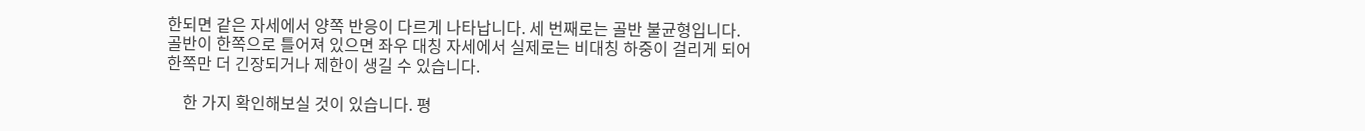한되면 같은 자세에서 양쪽 반응이 다르게 나타납니다. 세 번째로는 골반 불균형입니다. 골반이 한쪽으로 틀어져 있으면 좌우 대칭 자세에서 실제로는 비대칭 하중이 걸리게 되어 한쪽만 더 긴장되거나 제한이 생길 수 있습니다.

    한 가지 확인해보실 것이 있습니다. 평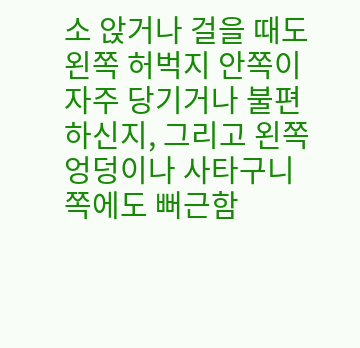소 앉거나 걸을 때도 왼쪽 허벅지 안쪽이 자주 당기거나 불편하신지, 그리고 왼쪽 엉덩이나 사타구니 쪽에도 뻐근함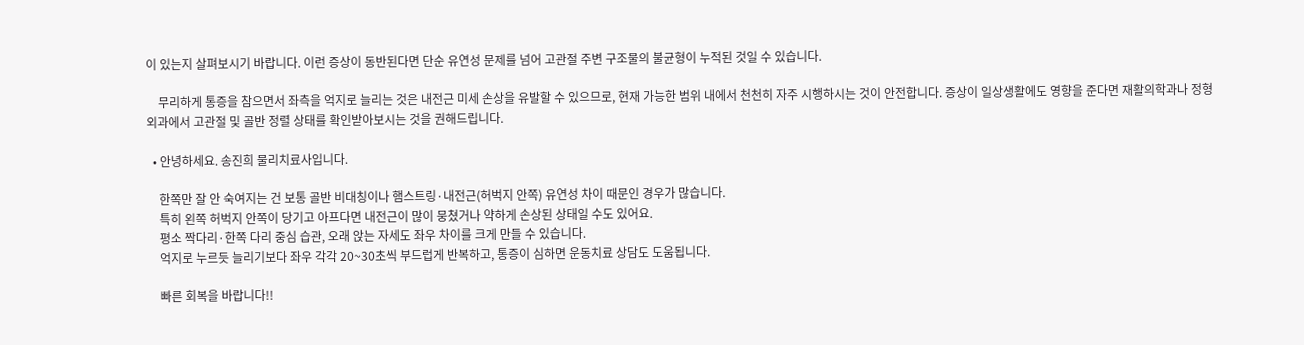이 있는지 살펴보시기 바랍니다. 이런 증상이 동반된다면 단순 유연성 문제를 넘어 고관절 주변 구조물의 불균형이 누적된 것일 수 있습니다.

    무리하게 통증을 참으면서 좌측을 억지로 늘리는 것은 내전근 미세 손상을 유발할 수 있으므로, 현재 가능한 범위 내에서 천천히 자주 시행하시는 것이 안전합니다. 증상이 일상생활에도 영향을 준다면 재활의학과나 정형외과에서 고관절 및 골반 정렬 상태를 확인받아보시는 것을 권해드립니다.

  • 안녕하세요. 송진희 물리치료사입니다.

    한쪽만 잘 안 숙여지는 건 보통 골반 비대칭이나 햄스트링·내전근(허벅지 안쪽) 유연성 차이 때문인 경우가 많습니다.
    특히 왼쪽 허벅지 안쪽이 당기고 아프다면 내전근이 많이 뭉쳤거나 약하게 손상된 상태일 수도 있어요.
    평소 짝다리·한쪽 다리 중심 습관, 오래 앉는 자세도 좌우 차이를 크게 만들 수 있습니다.
    억지로 누르듯 늘리기보다 좌우 각각 20~30초씩 부드럽게 반복하고, 통증이 심하면 운동치료 상담도 도움됩니다.

    빠른 회복을 바랍니다!!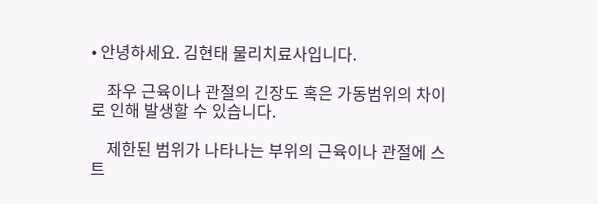• 안녕하세요. 김현태 물리치료사입니다.

    좌우 근육이나 관절의 긴장도 혹은 가동범위의 차이로 인해 발생할 수 있습니다.

    제한된 범위가 나타나는 부위의 근육이나 관절에 스트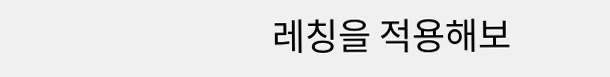레칭을 적용해보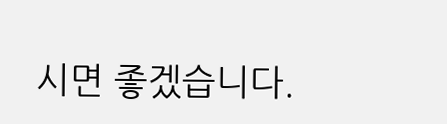시면 좋겠습니다.